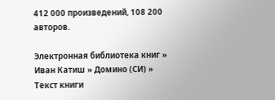412 000 произведений, 108 200 авторов.

Электронная библиотека книг » Иван Катиш » Домино (СИ) » Текст книги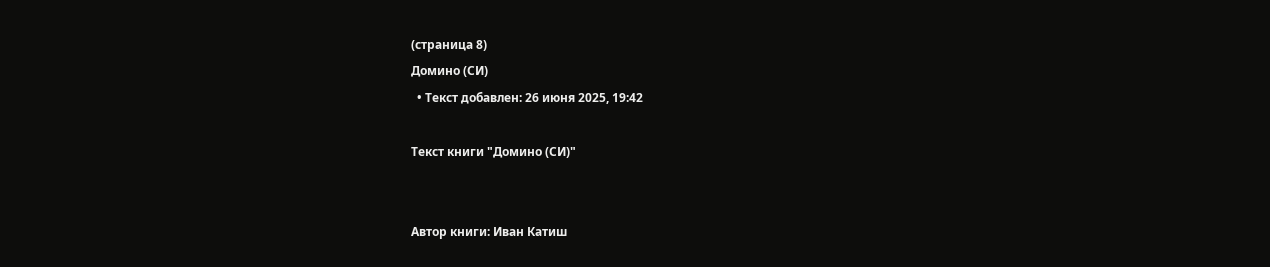(страница 8)
Домино (СИ)
  • Текст добавлен: 26 июня 2025, 19:42

Текст книги "Домино (СИ)"


Автор книги: Иван Катиш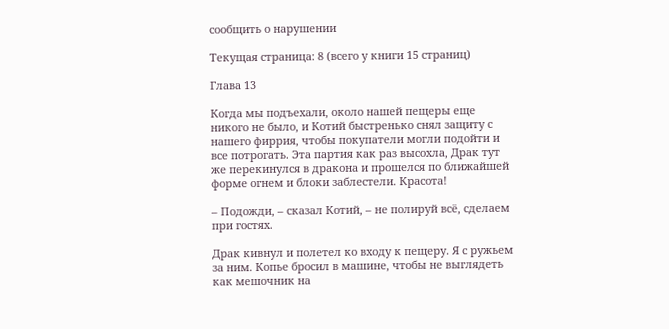сообщить о нарушении

Текущая страница: 8 (всего у книги 15 страниц)

Глава 13

Когда мы подъехали, около нашей пещеры еще никого не было, и Котий быстренько снял защиту с нашего фиррия, чтобы покупатели могли подойти и все потрогать. Эта партия как раз высохла, Драк тут же перекинулся в дракона и прошелся по ближайшей форме огнем и блоки заблестели. Красота!

– Подожди, – сказал Котий, – не полируй всё, сделаем при гостях.

Драк кивнул и полетел ко входу к пещеру. Я с ружьем за ним. Копье бросил в машине, чтобы не выглядеть как мешочник на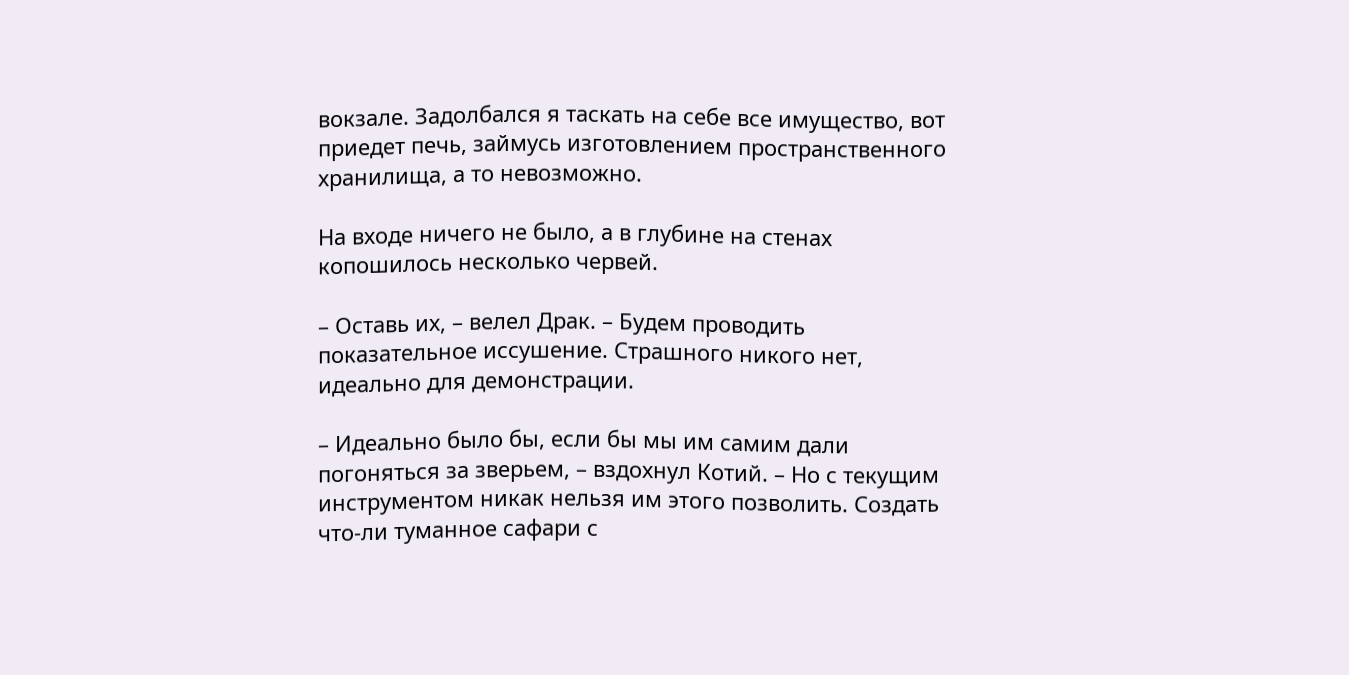вокзале. Задолбался я таскать на себе все имущество, вот приедет печь, займусь изготовлением пространственного хранилища, а то невозможно.

На входе ничего не было, а в глубине на стенах копошилось несколько червей.

– Оставь их, – велел Драк. – Будем проводить показательное иссушение. Страшного никого нет, идеально для демонстрации.

– Идеально было бы, если бы мы им самим дали погоняться за зверьем, – вздохнул Котий. – Но с текущим инструментом никак нельзя им этого позволить. Создать что-ли туманное сафари с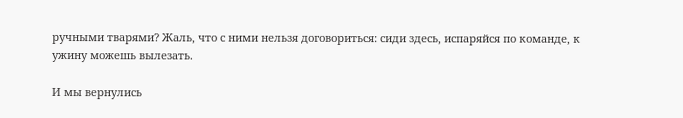ручными тварями? Жаль, что с ними нельзя договориться: сиди здесь, испаряйся по команде, к ужину можешь вылезать.

И мы вернулись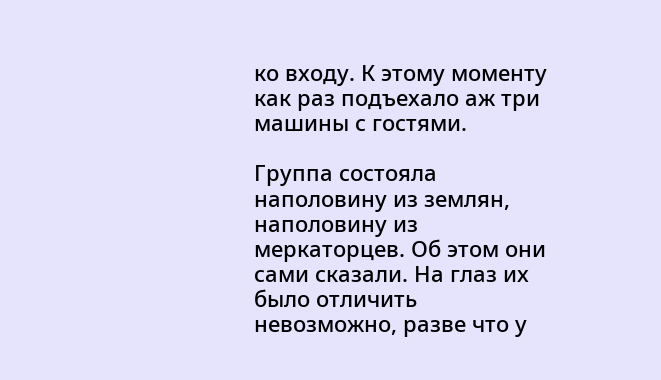ко входу. К этому моменту как раз подъехало аж три машины с гостями.

Группа состояла наполовину из землян, наполовину из меркаторцев. Об этом они сами сказали. На глаз их было отличить невозможно, разве что у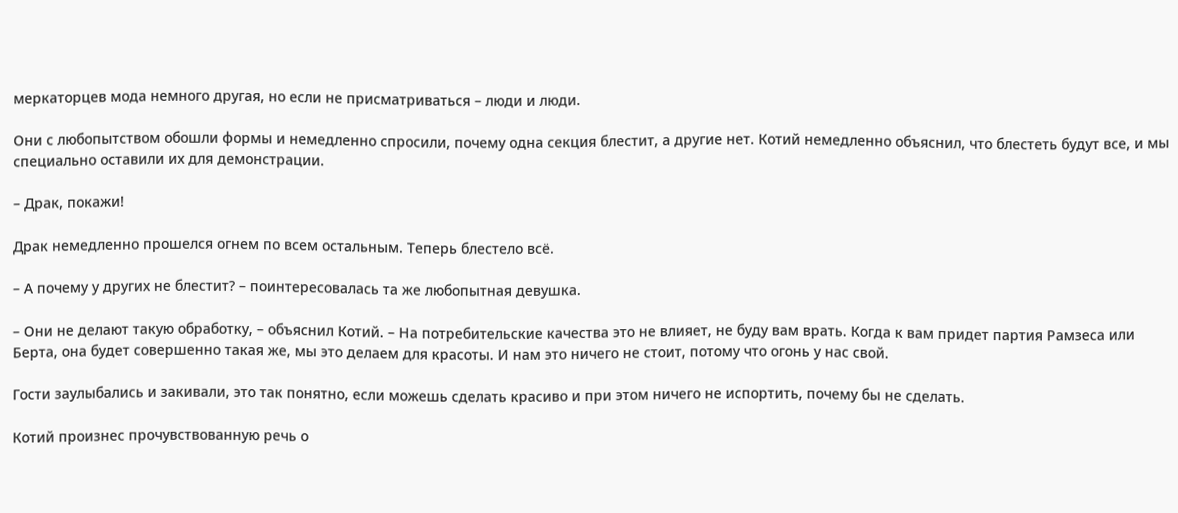меркаторцев мода немного другая, но если не присматриваться – люди и люди.

Они с любопытством обошли формы и немедленно спросили, почему одна секция блестит, а другие нет. Котий немедленно объяснил, что блестеть будут все, и мы специально оставили их для демонстрации.

– Драк, покажи!

Драк немедленно прошелся огнем по всем остальным. Теперь блестело всё.

– А почему у других не блестит? – поинтересовалась та же любопытная девушка.

– Они не делают такую обработку, – объяснил Котий. – На потребительские качества это не влияет, не буду вам врать. Когда к вам придет партия Рамзеса или Берта, она будет совершенно такая же, мы это делаем для красоты. И нам это ничего не стоит, потому что огонь у нас свой.

Гости заулыбались и закивали, это так понятно, если можешь сделать красиво и при этом ничего не испортить, почему бы не сделать.

Котий произнес прочувствованную речь о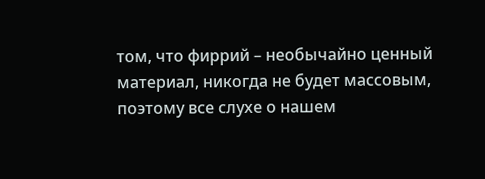том, что фиррий – необычайно ценный материал, никогда не будет массовым, поэтому все слухе о нашем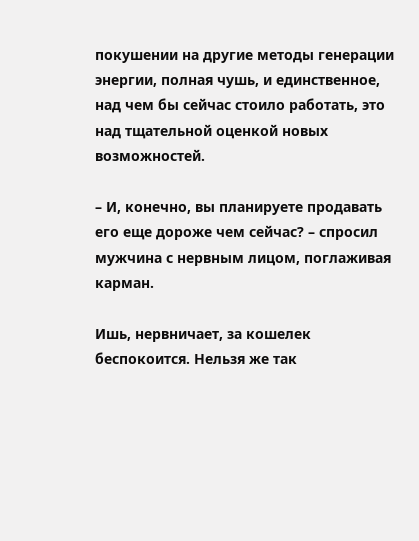покушении на другие методы генерации энергии, полная чушь, и единственное, над чем бы сейчас стоило работать, это над тщательной оценкой новых возможностей.

– И, конечно, вы планируете продавать его еще дороже чем сейчас? – спросил мужчина с нервным лицом, поглаживая карман.

Ишь, нервничает, за кошелек беспокоится. Нельзя же так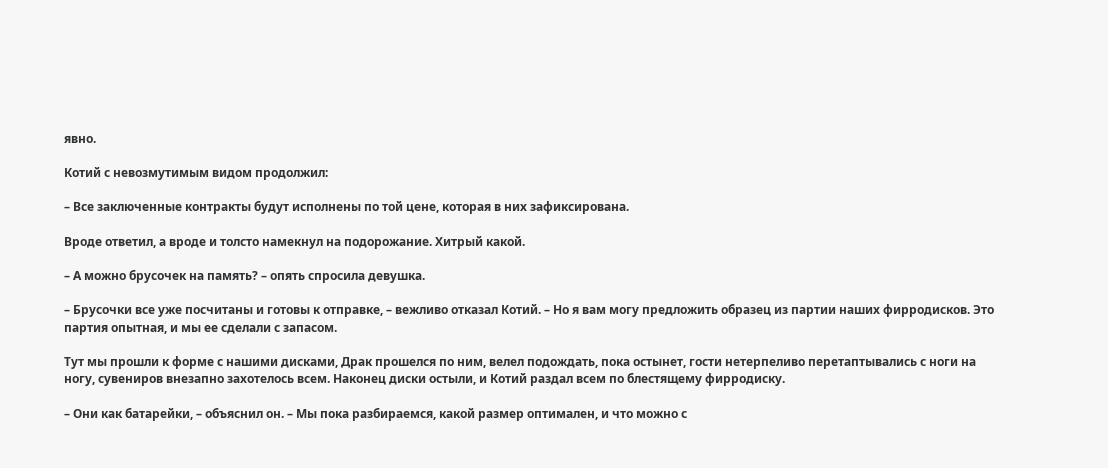явно.

Котий с невозмутимым видом продолжил:

– Все заключенные контракты будут исполнены по той цене, которая в них зафиксирована.

Вроде ответил, а вроде и толсто намекнул на подорожание. Хитрый какой.

– А можно брусочек на память? – опять спросила девушка.

– Брусочки все уже посчитаны и готовы к отправке, – вежливо отказал Котий. – Но я вам могу предложить образец из партии наших фирродисков. Это партия опытная, и мы ее сделали с запасом.

Тут мы прошли к форме с нашими дисками, Драк прошелся по ним, велел подождать, пока остынет, гости нетерпеливо перетаптывались с ноги на ногу, сувениров внезапно захотелось всем. Наконец диски остыли, и Котий раздал всем по блестящему фирродиску.

– Они как батарейки, – объяснил он. – Мы пока разбираемся, какой размер оптимален, и что можно с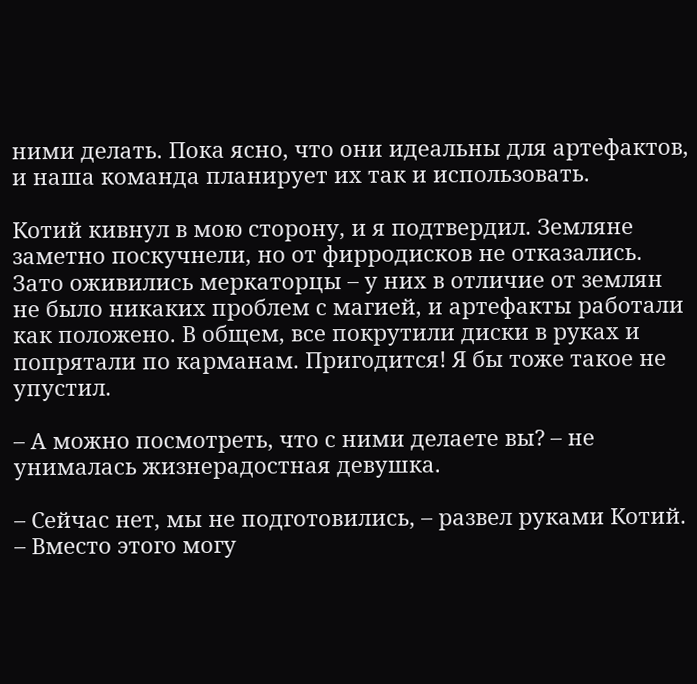ними делать. Пока ясно, что они идеальны для артефактов, и наша команда планирует их так и использовать.

Котий кивнул в мою сторону, и я подтвердил. Земляне заметно поскучнели, но от фирродисков не отказались. Зато оживились меркаторцы – у них в отличие от землян не было никаких проблем с магией, и артефакты работали как положено. В общем, все покрутили диски в руках и попрятали по карманам. Пригодится! Я бы тоже такое не упустил.

– А можно посмотреть, что с ними делаете вы? – не унималась жизнерадостная девушка.

– Сейчас нет, мы не подготовились, – развел руками Котий. – Вместо этого могу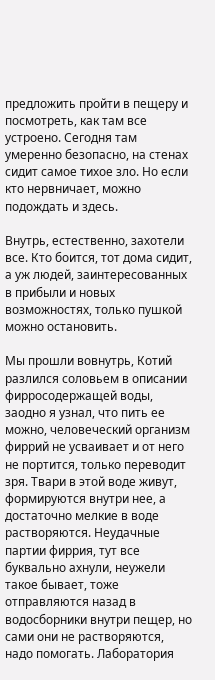предложить пройти в пещеру и посмотреть, как там все устроено. Сегодня там умеренно безопасно, на стенах сидит самое тихое зло. Но если кто нервничает, можно подождать и здесь.

Внутрь, естественно, захотели все. Кто боится, тот дома сидит, а уж людей, заинтересованных в прибыли и новых возможностях, только пушкой можно остановить.

Мы прошли вовнутрь, Котий разлился соловьем в описании фирросодержащей воды, заодно я узнал, что пить ее можно, человеческий организм фиррий не усваивает и от него не портится, только переводит зря. Твари в этой воде живут, формируются внутри нее, а достаточно мелкие в воде растворяются. Неудачные партии фиррия, тут все буквально ахнули, неужели такое бывает, тоже отправляются назад в водосборники внутри пещер, но сами они не растворяются, надо помогать. Лаборатория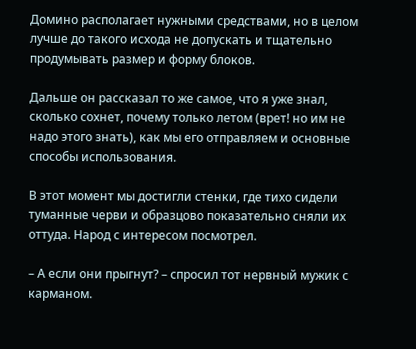Домино располагает нужными средствами, но в целом лучше до такого исхода не допускать и тщательно продумывать размер и форму блоков.

Дальше он рассказал то же самое, что я уже знал, сколько сохнет, почему только летом (врет! но им не надо этого знать), как мы его отправляем и основные способы использования.

В этот момент мы достигли стенки, где тихо сидели туманные черви и образцово показательно сняли их оттуда. Народ с интересом посмотрел.

– А если они прыгнут? – спросил тот нервный мужик с карманом.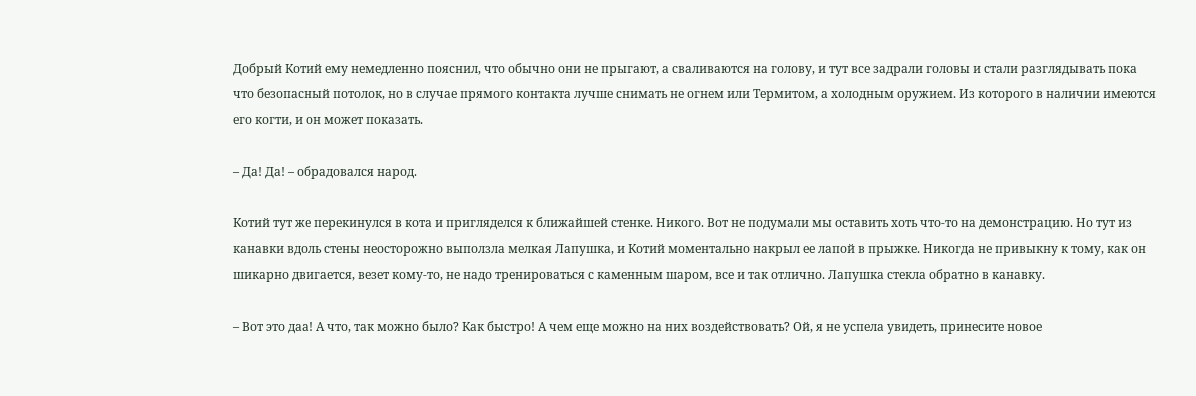Добрый Котий ему немедленно пояснил, что обычно они не прыгают, а сваливаются на голову, и тут все задрали головы и стали разглядывать пока что безопасный потолок, но в случае прямого контакта лучше снимать не огнем или Термитом, а холодным оружием. Из которого в наличии имеются его когти, и он может показать.

– Да! Да! – обрадовался народ.

Котий тут же перекинулся в кота и пригляделся к ближайшей стенке. Никого. Вот не подумали мы оставить хоть что-то на демонстрацию. Но тут из канавки вдоль стены неосторожно выползла мелкая Лапушка, и Котий моментально накрыл ее лапой в прыжке. Никогда не привыкну к тому, как он шикарно двигается, везет кому-то, не надо тренироваться с каменным шаром, все и так отлично. Лапушка стекла обратно в канавку.

– Вот это даа! А что, так можно было? Как быстро! А чем еще можно на них воздействовать? Ой, я не успела увидеть, принесите новое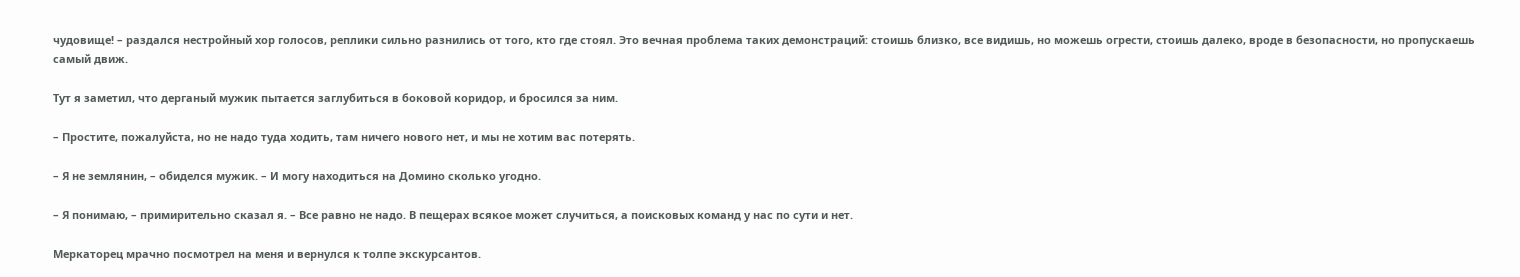чудовище! – раздался нестройный хор голосов, реплики сильно разнились от того, кто где стоял. Это вечная проблема таких демонстраций: стоишь близко, все видишь, но можешь огрести, стоишь далеко, вроде в безопасности, но пропускаешь самый движ.

Тут я заметил, что дерганый мужик пытается заглубиться в боковой коридор, и бросился за ним.

– Простите, пожалуйста, но не надо туда ходить, там ничего нового нет, и мы не хотим вас потерять.

– Я не землянин, – обиделся мужик. – И могу находиться на Домино сколько угодно.

– Я понимаю, – примирительно сказал я. – Все равно не надо. В пещерах всякое может случиться, а поисковых команд у нас по сути и нет.

Меркаторец мрачно посмотрел на меня и вернулся к толпе экскурсантов.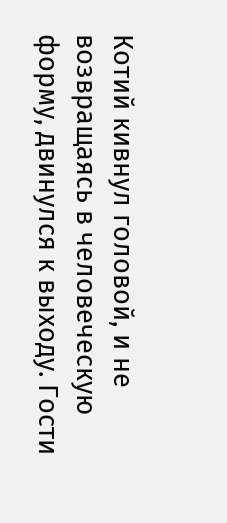Котий кивнул головой, и не возвращаясь в человеческую форму, двинулся к выходу. Гости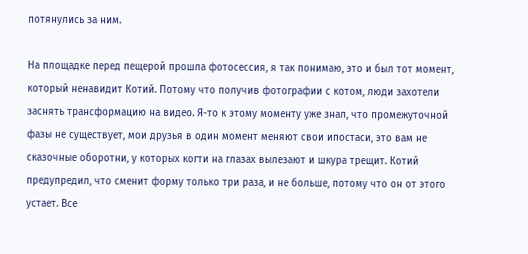потянулись за ним.

На площадке перед пещерой прошла фотосессия, я так понимаю, это и был тот момент, который ненавидит Котий. Потому что получив фотографии с котом, люди захотели заснять трансформацию на видео. Я-то к этому моменту уже знал, что промежуточной фазы не существует, мои друзья в один момент меняют свои ипостаси, это вам не сказочные оборотни, у которых когти на глазах вылезают и шкура трещит. Котий предупредил, что сменит форму только три раза, и не больше, потому что он от этого устает. Все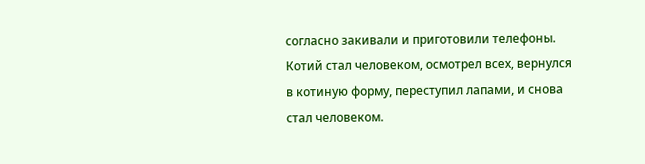согласно закивали и приготовили телефоны. Котий стал человеком, осмотрел всех, вернулся в котиную форму, переступил лапами, и снова стал человеком.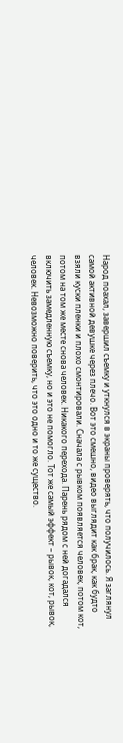Народ поахал, завершил съемку и уткнулся в экраны проверять, что получилось. Я заглянул самой активной девушке через плечо. Вот это смешно, видео выглядит как брак, как будто взяли куски пленки и плохо смонтировали. Сначала с рывком появляется человек, потом кот, потом на том же месте снова человек. Никакого перехода. Парень рядом с ней догадался включить замедленную съемку, но и это не помогло. Тот же самый эффект – рывок, кот, рывок, человек. Невозможно поверить, что это одно и то же существо.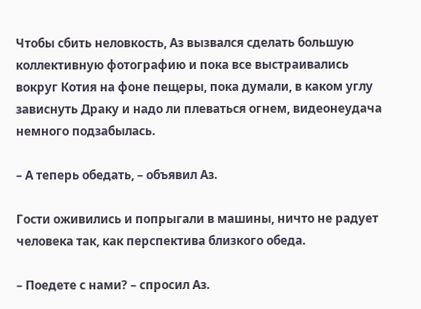Чтобы сбить неловкость, Аз вызвался сделать большую коллективную фотографию и пока все выстраивались вокруг Котия на фоне пещеры, пока думали, в каком углу зависнуть Драку и надо ли плеваться огнем, видеонеудача немного подзабылась.

– А теперь обедать, – объявил Аз.

Гости оживились и попрыгали в машины, ничто не радует человека так, как перспектива близкого обеда.

– Поедете с нами? – спросил Аз.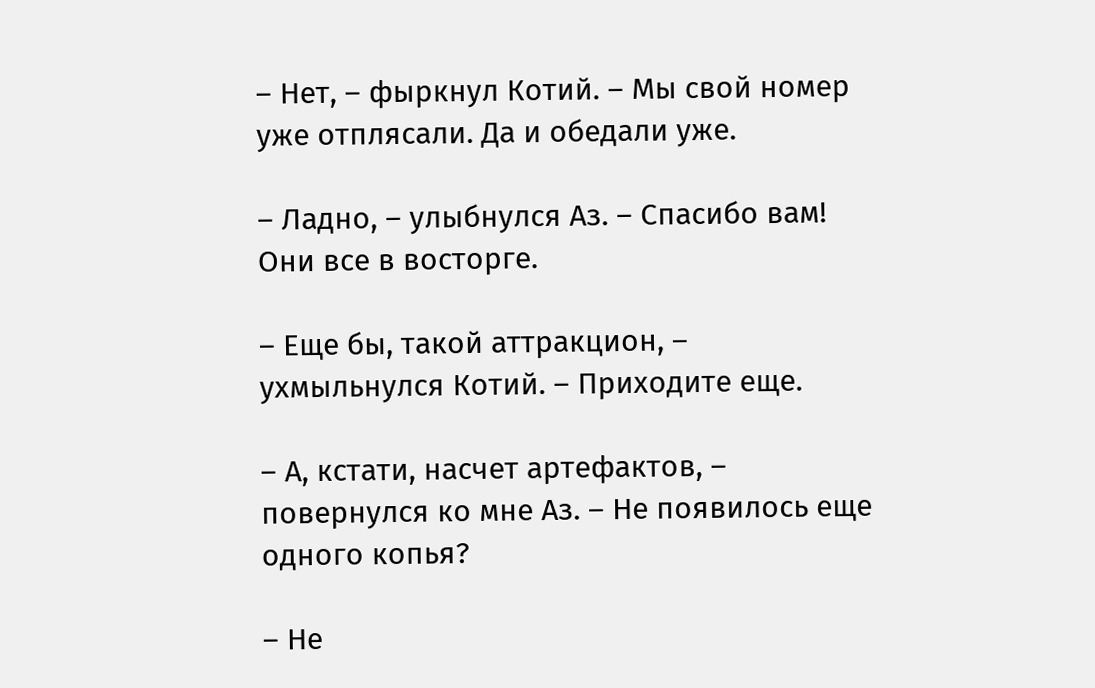– Нет, – фыркнул Котий. – Мы свой номер уже отплясали. Да и обедали уже.

– Ладно, – улыбнулся Аз. – Спасибо вам! Они все в восторге.

– Еще бы, такой аттракцион, – ухмыльнулся Котий. – Приходите еще.

– А, кстати, насчет артефактов, – повернулся ко мне Аз. – Не появилось еще одного копья?

– Не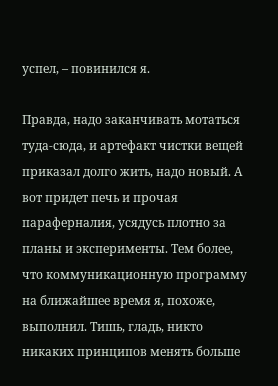успел, – повинился я.

Правда, надо заканчивать мотаться туда-сюда, и артефакт чистки вещей приказал долго жить, надо новый. А вот придет печь и прочая параферналия, усядусь плотно за планы и эксперименты. Тем более, что коммуникационную программу на ближайшее время я, похоже, выполнил. Тишь, гладь, никто никаких принципов менять больше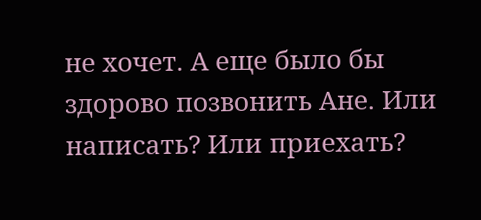не хочет. А еще было бы здорово позвонить Ане. Или написать? Или приехать?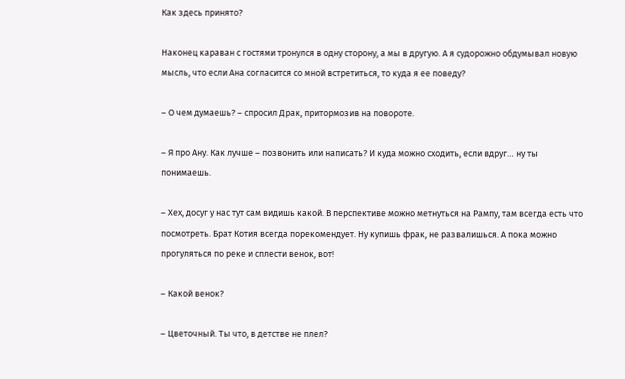Как здесь принято?

Наконец караван с гостями тронулся в одну сторону, а мы в другую. А я судорожно обдумывал новую мысль, что если Ана согласится со мной встретиться, то куда я ее поведу?

– О чем думаешь? – спросил Драк, притормозив на повороте.

– Я про Ану. Как лучше – позвонить или написать? И куда можно сходить, если вдруг… ну ты понимаешь.

– Хех, досуг у нас тут сам видишь какой. В перспективе можно метнуться на Рампу, там всегда есть что посмотреть. Брат Котия всегда порекомендует. Ну купишь фрак, не развалишься. А пока можно прогуляться по реке и сплести венок, вот!

– Какой венок?

– Цветочный. Ты что, в детстве не плел?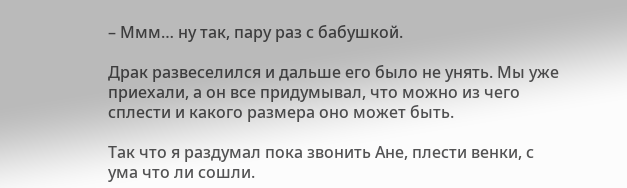– Ммм… ну так, пару раз с бабушкой.

Драк развеселился и дальше его было не унять. Мы уже приехали, а он все придумывал, что можно из чего сплести и какого размера оно может быть.

Так что я раздумал пока звонить Ане, плести венки, с ума что ли сошли.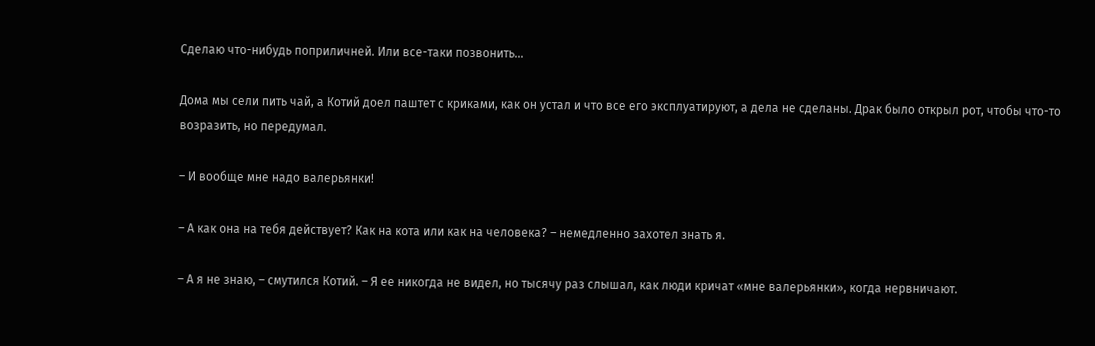Сделаю что-нибудь поприличней. Или все-таки позвонить…

Дома мы сели пить чай, а Котий доел паштет с криками, как он устал и что все его эксплуатируют, а дела не сделаны. Драк было открыл рот, чтобы что-то возразить, но передумал.

– И вообще мне надо валерьянки!

– А как она на тебя действует? Как на кота или как на человека? – немедленно захотел знать я.

– А я не знаю, – смутился Котий. – Я ее никогда не видел, но тысячу раз слышал, как люди кричат «мне валерьянки», когда нервничают.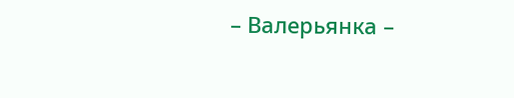– Валерьянка –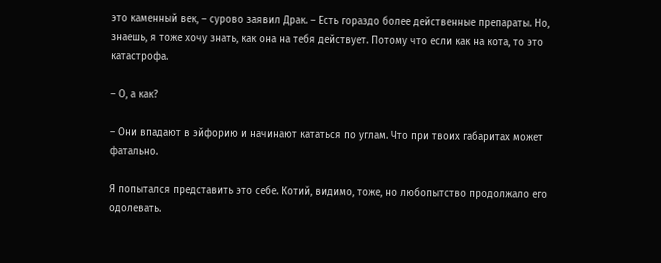это каменный век, – сурово заявил Драк. – Есть гораздо более действенные препараты. Но, знаешь, я тоже хочу знать, как она на тебя действует. Потому что если как на кота, то это катастрофа.

– О, а как?

– Они впадают в эйфорию и начинают кататься по углам. Что при твоих габаритах может фатально.

Я попытался представить это себе. Котий, видимо, тоже, но любопытство продолжало его одолевать.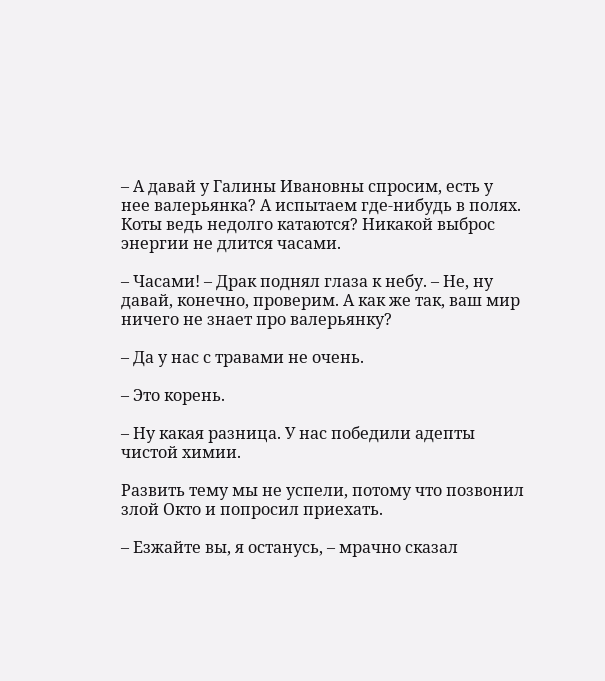– А давай у Галины Ивановны спросим, есть у нее валерьянка? А испытаем где-нибудь в полях. Коты ведь недолго катаются? Никакой выброс энергии не длится часами.

– Часами! – Драк поднял глаза к небу. – Не, ну давай, конечно, проверим. А как же так, ваш мир ничего не знает про валерьянку?

– Да у нас с травами не очень.

– Это корень.

– Ну какая разница. У нас победили адепты чистой химии.

Развить тему мы не успели, потому что позвонил злой Окто и попросил приехать.

– Езжайте вы, я останусь, – мрачно сказал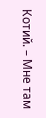Котий. – Мне там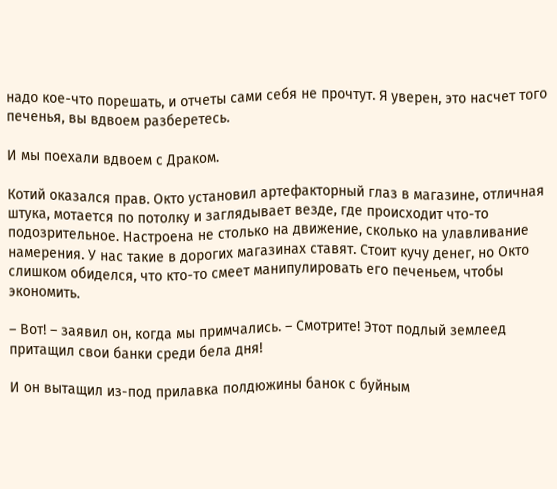надо кое-что порешать, и отчеты сами себя не прочтут. Я уверен, это насчет того печенья, вы вдвоем разберетесь.

И мы поехали вдвоем с Драком.

Котий оказался прав. Окто установил артефакторный глаз в магазине, отличная штука, мотается по потолку и заглядывает везде, где происходит что-то подозрительное. Настроена не столько на движение, сколько на улавливание намерения. У нас такие в дорогих магазинах ставят. Стоит кучу денег, но Окто слишком обиделся, что кто-то смеет манипулировать его печеньем, чтобы экономить.

– Вот! – заявил он, когда мы примчались. – Смотрите! Этот подлый землеед притащил свои банки среди бела дня!

И он вытащил из-под прилавка полдюжины банок с буйным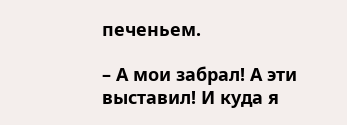печеньем.

– А мои забрал! А эти выставил! И куда я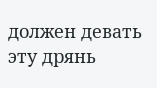должен девать эту дрянь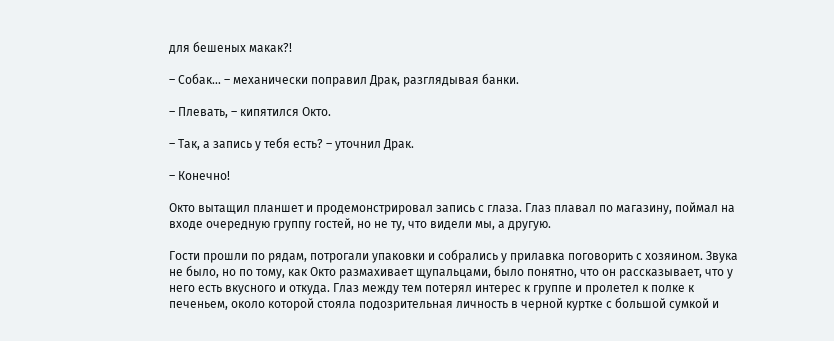для бешеных макак?!

– Собак… – механически поправил Драк, разглядывая банки.

– Плевать, – кипятился Окто.

– Так, а запись у тебя есть? – уточнил Драк.

– Конечно!

Окто вытащил планшет и продемонстрировал запись с глаза. Глаз плавал по магазину, поймал на входе очередную группу гостей, но не ту, что видели мы, а другую.

Гости прошли по рядам, потрогали упаковки и собрались у прилавка поговорить с хозяином. Звука не было, но по тому, как Окто размахивает щупальцами, было понятно, что он рассказывает, что у него есть вкусного и откуда. Глаз между тем потерял интерес к группе и пролетел к полке к печеньем, около которой стояла подозрительная личность в черной куртке с большой сумкой и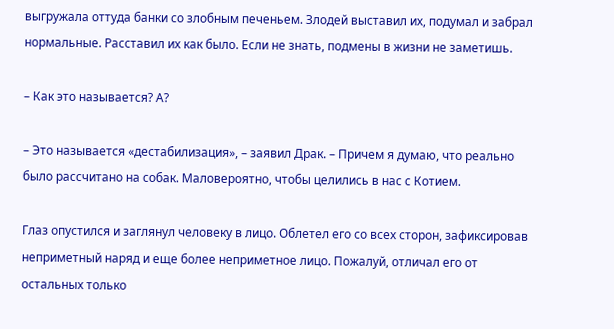выгружала оттуда банки со злобным печеньем. Злодей выставил их, подумал и забрал нормальные. Расставил их как было. Если не знать, подмены в жизни не заметишь.

– Как это называется? А?

– Это называется «дестабилизация», – заявил Драк. – Причем я думаю, что реально было рассчитано на собак. Маловероятно, чтобы целились в нас с Котием.

Глаз опустился и заглянул человеку в лицо. Облетел его со всех сторон, зафиксировав неприметный наряд и еще более неприметное лицо. Пожалуй, отличал его от остальных только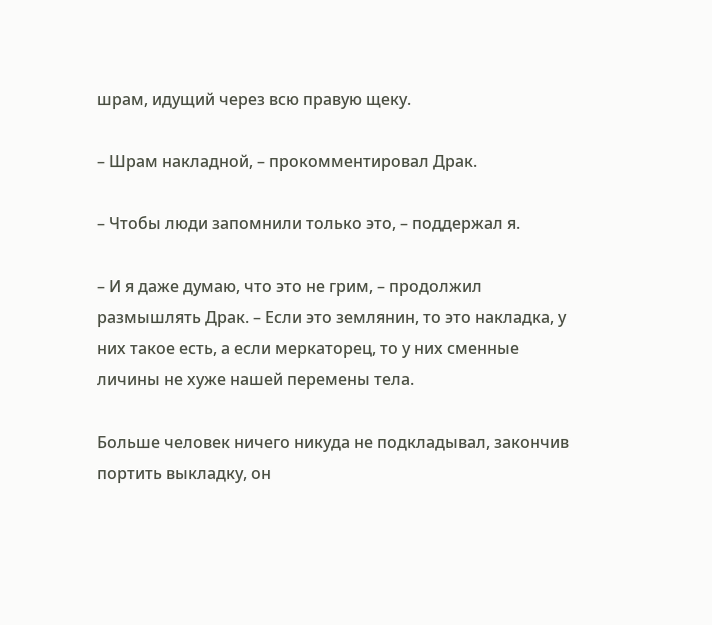шрам, идущий через всю правую щеку.

– Шрам накладной, – прокомментировал Драк.

– Чтобы люди запомнили только это, – поддержал я.

– И я даже думаю, что это не грим, – продолжил размышлять Драк. – Если это землянин, то это накладка, у них такое есть, а если меркаторец, то у них сменные личины не хуже нашей перемены тела.

Больше человек ничего никуда не подкладывал, закончив портить выкладку, он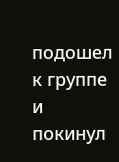подошел к группе и покинул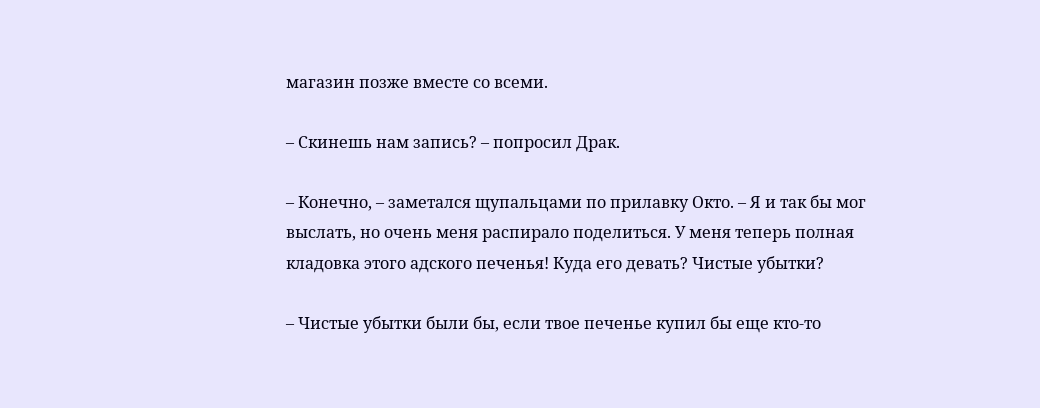магазин позже вместе со всеми.

– Скинешь нам запись? – попросил Драк.

– Конечно, – заметался щупальцами по прилавку Окто. – Я и так бы мог выслать, но очень меня распирало поделиться. У меня теперь полная кладовка этого адского печенья! Куда его девать? Чистые убытки?

– Чистые убытки были бы, если твое печенье купил бы еще кто-то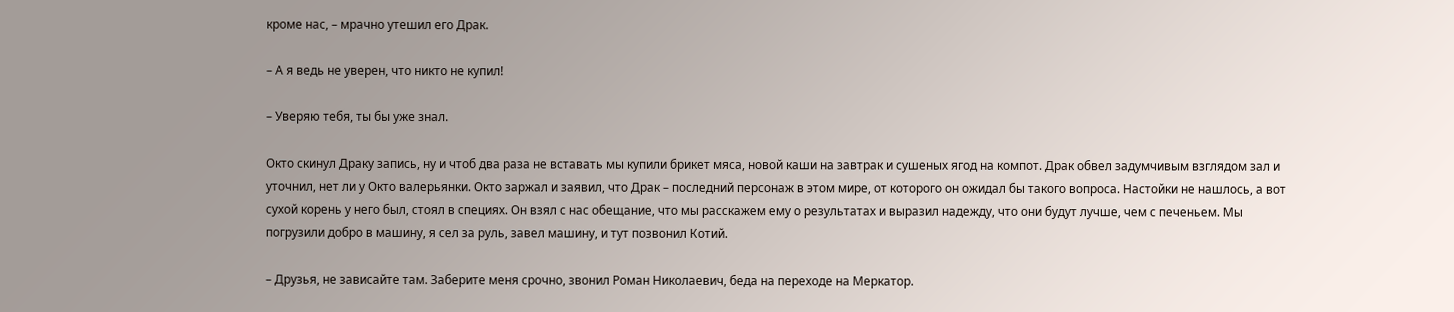кроме нас, – мрачно утешил его Драк.

– А я ведь не уверен, что никто не купил!

– Уверяю тебя, ты бы уже знал.

Окто скинул Драку запись, ну и чтоб два раза не вставать мы купили брикет мяса, новой каши на завтрак и сушеных ягод на компот. Драк обвел задумчивым взглядом зал и уточнил, нет ли у Окто валерьянки. Окто заржал и заявил, что Драк – последний персонаж в этом мире, от которого он ожидал бы такого вопроса. Настойки не нашлось, а вот сухой корень у него был, стоял в специях. Он взял с нас обещание, что мы расскажем ему о результатах и выразил надежду, что они будут лучше, чем с печеньем. Мы погрузили добро в машину, я сел за руль, завел машину, и тут позвонил Котий.

– Друзья, не зависайте там. Заберите меня срочно, звонил Роман Николаевич, беда на переходе на Меркатор.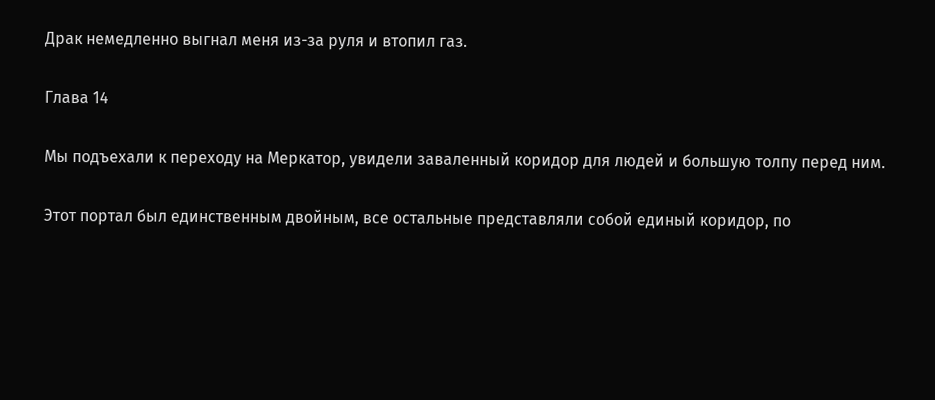Драк немедленно выгнал меня из-за руля и втопил газ.

Глава 14

Мы подъехали к переходу на Меркатор, увидели заваленный коридор для людей и большую толпу перед ним.

Этот портал был единственным двойным, все остальные представляли собой единый коридор, по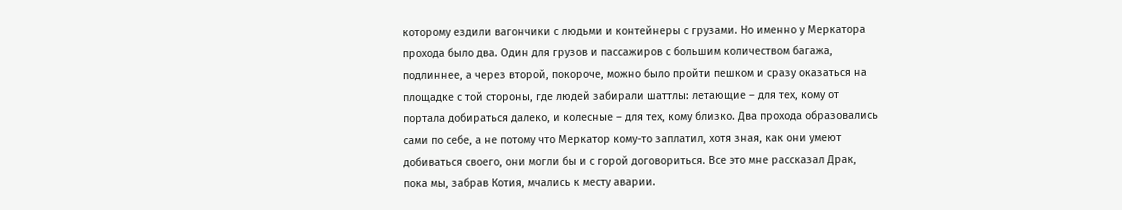которому ездили вагончики с людьми и контейнеры с грузами. Но именно у Меркатора прохода было два. Один для грузов и пассажиров с большим количеством багажа, подлиннее, а через второй, покороче, можно было пройти пешком и сразу оказаться на площадке с той стороны, где людей забирали шаттлы: летающие – для тех, кому от портала добираться далеко, и колесные – для тех, кому близко. Два прохода образовались сами по себе, а не потому что Меркатор кому-то заплатил, хотя зная, как они умеют добиваться своего, они могли бы и с горой договориться. Все это мне рассказал Драк, пока мы, забрав Котия, мчались к месту аварии.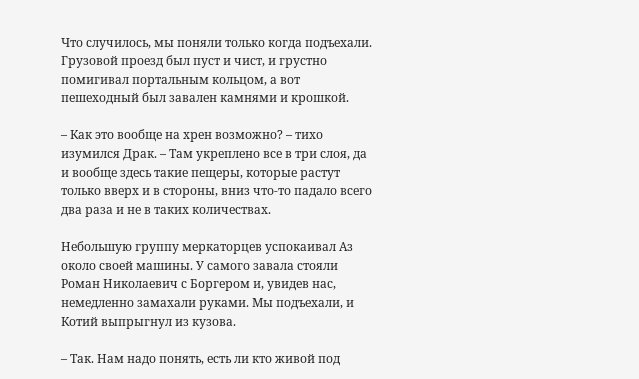Что случилось, мы поняли только когда подъехали. Грузовой проезд был пуст и чист, и грустно помигивал портальным кольцом, а вот пешеходный был завален камнями и крошкой.

– Как это вообще на хрен возможно? – тихо изумился Драк. – Там укреплено все в три слоя, да и вообще здесь такие пещеры, которые растут только вверх и в стороны, вниз что-то падало всего два раза и не в таких количествах.

Небольшую группу меркаторцев успокаивал Аз около своей машины. У самого завала стояли Роман Николаевич с Боргером и, увидев нас, немедленно замахали руками. Мы подъехали, и Котий выпрыгнул из кузова.

– Так. Нам надо понять, есть ли кто живой под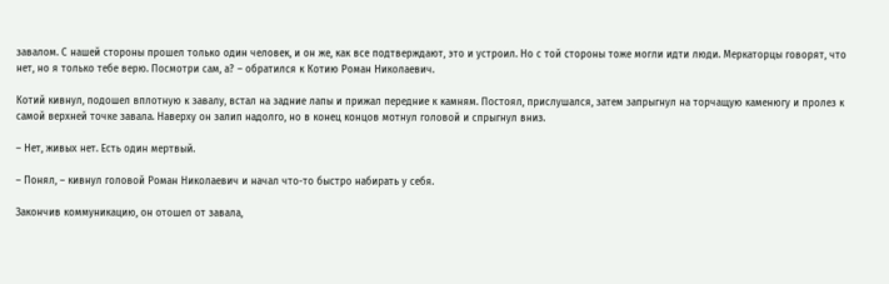завалом. С нашей стороны прошел только один человек, и он же, как все подтверждают, это и устроил. Но с той стороны тоже могли идти люди. Меркаторцы говорят, что нет, но я только тебе верю. Посмотри сам, а? – обратился к Котию Роман Николаевич.

Котий кивнул, подошел вплотную к завалу, встал на задние лапы и прижал передние к камням. Постоял, прислушался, затем запрыгнул на торчащую каменюгу и пролез к самой верхней точке завала. Наверху он залип надолго, но в конец концов мотнул головой и спрыгнул вниз.

– Нет, живых нет. Есть один мертвый.

– Понял, – кивнул головой Роман Николаевич и начал что-то быстро набирать у себя.

Закончив коммуникацию, он отошел от завала,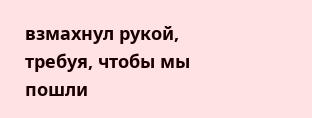взмахнул рукой, требуя, чтобы мы пошли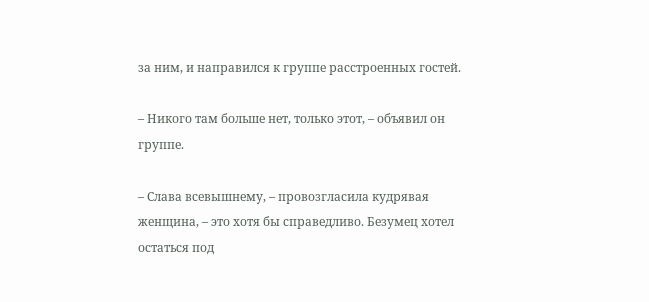за ним, и направился к группе расстроенных гостей.

– Никого там больше нет, только этот, – объявил он группе.

– Слава всевышнему, – провозгласила кудрявая женщина, – это хотя бы справедливо. Безумец хотел остаться под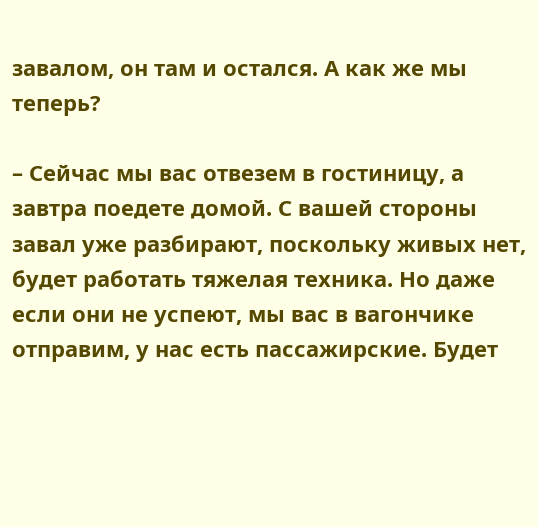завалом, он там и остался. А как же мы теперь?

– Сейчас мы вас отвезем в гостиницу, а завтра поедете домой. С вашей стороны завал уже разбирают, поскольку живых нет, будет работать тяжелая техника. Но даже если они не успеют, мы вас в вагончике отправим, у нас есть пассажирские. Будет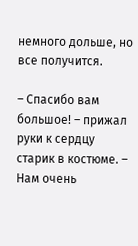немного дольше, но все получится.

– Спасибо вам большое! – прижал руки к сердцу старик в костюме. – Нам очень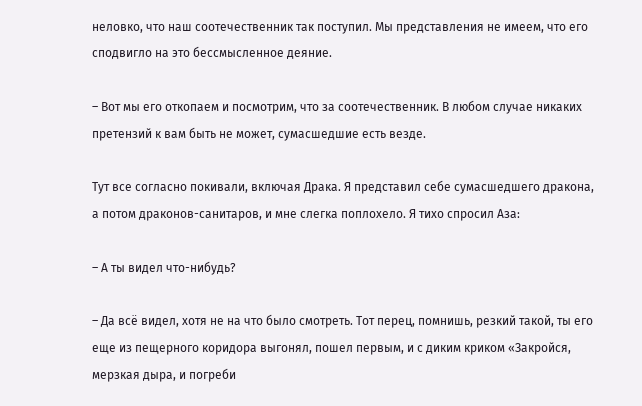неловко, что наш соотечественник так поступил. Мы представления не имеем, что его сподвигло на это бессмысленное деяние.

– Вот мы его откопаем и посмотрим, что за соотечественник. В любом случае никаких претензий к вам быть не может, сумасшедшие есть везде.

Тут все согласно покивали, включая Драка. Я представил себе сумасшедшего дракона, а потом драконов-санитаров, и мне слегка поплохело. Я тихо спросил Аза:

– А ты видел что-нибудь?

– Да всё видел, хотя не на что было смотреть. Тот перец, помнишь, резкий такой, ты его еще из пещерного коридора выгонял, пошел первым, и с диким криком «Закройся, мерзкая дыра, и погреби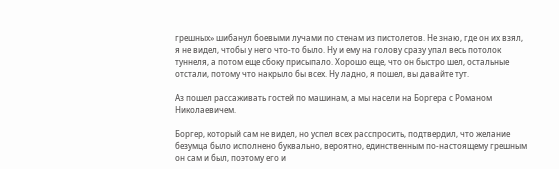грешных» шибанул боевыми лучами по стенам из пистолетов. Не знаю, где он их взял, я не видел, чтобы у него что-то было. Ну и ему на голову сразу упал весь потолок туннеля, а потом еще сбоку присыпало. Хорошо еще, что он быстро шел, остальные отстали, потому что накрыло бы всех. Ну ладно, я пошел, вы давайте тут.

Аз пошел рассаживать гостей по машинам, а мы насели на Боргера с Романом Николаевичем.

Боргер, который сам не видел, но успел всех расспросить, подтвердил, что желание безумца было исполнено буквально, вероятно, единственным по-настоящему грешным он сам и был, поэтому его и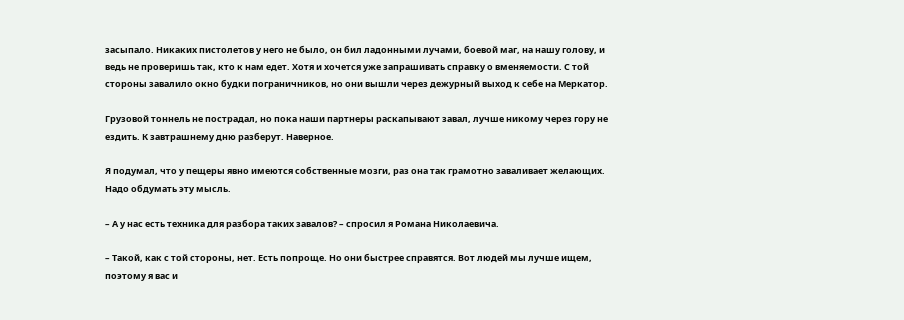засыпало. Никаких пистолетов у него не было, он бил ладонными лучами, боевой маг, на нашу голову, и ведь не проверишь так, кто к нам едет. Хотя и хочется уже запрашивать справку о вменяемости. С той стороны завалило окно будки пограничников, но они вышли через дежурный выход к себе на Меркатор.

Грузовой тоннель не пострадал, но пока наши партнеры раскапывают завал, лучше никому через гору не ездить. К завтрашнему дню разберут. Наверное.

Я подумал, что у пещеры явно имеются собственные мозги, раз она так грамотно заваливает желающих. Надо обдумать эту мысль.

– А у нас есть техника для разбора таких завалов? – спросил я Романа Николаевича.

– Такой, как с той стороны, нет. Есть попроще. Но они быстрее справятся. Вот людей мы лучше ищем, поэтому я вас и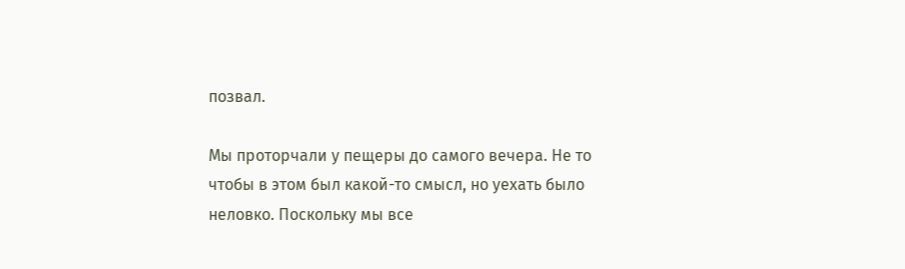позвал.

Мы проторчали у пещеры до самого вечера. Не то чтобы в этом был какой-то смысл, но уехать было неловко. Поскольку мы все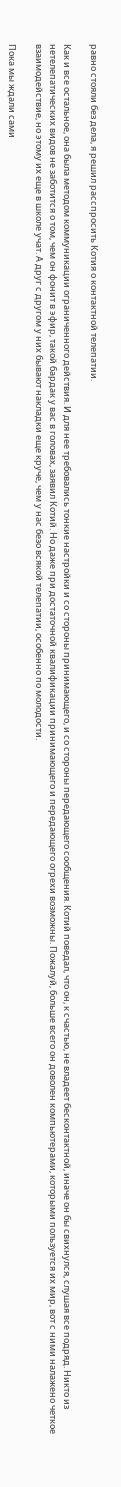равно стояли без дела, я решил расспросить Котия о контактной телепатии.

Как и все остальное, она была методом коммуникации ограниченного действия. И для нее требовались тонкие настройки и со стороны принимающего, и со стороны передающего сообщения. Котий поведал, что он, к счастью, не владеет бесконтактной, иначе он бы свихнулся, слушая все подряд. Никто из нетелепатических видов не заботится о том, чем он фонит в эфир, такой бардак у вас в головах, заявил Котий. Но даже при достаточной квалификации принимающего и передающего огрехи возможны. Пожалуй, больше всего он доволен компьютерами, которыми пользуется их мир, вот с ними налажено четкое взаимодействие, но этому их еще в школе учат. А друг с другом у них бывают накладки еще круче, чем у нас безо всякой телепатии, особенно по молодости.

Пока мы ждали сами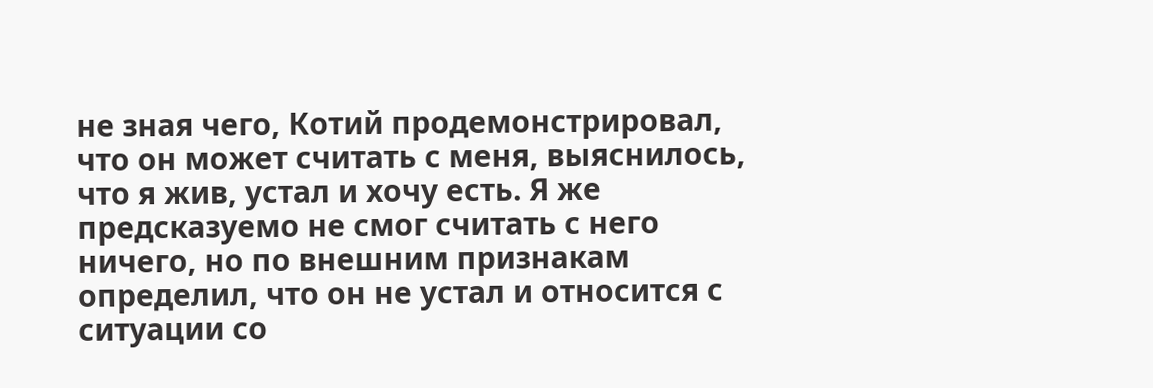не зная чего, Котий продемонстрировал, что он может считать с меня, выяснилось, что я жив, устал и хочу есть. Я же предсказуемо не смог считать с него ничего, но по внешним признакам определил, что он не устал и относится с ситуации со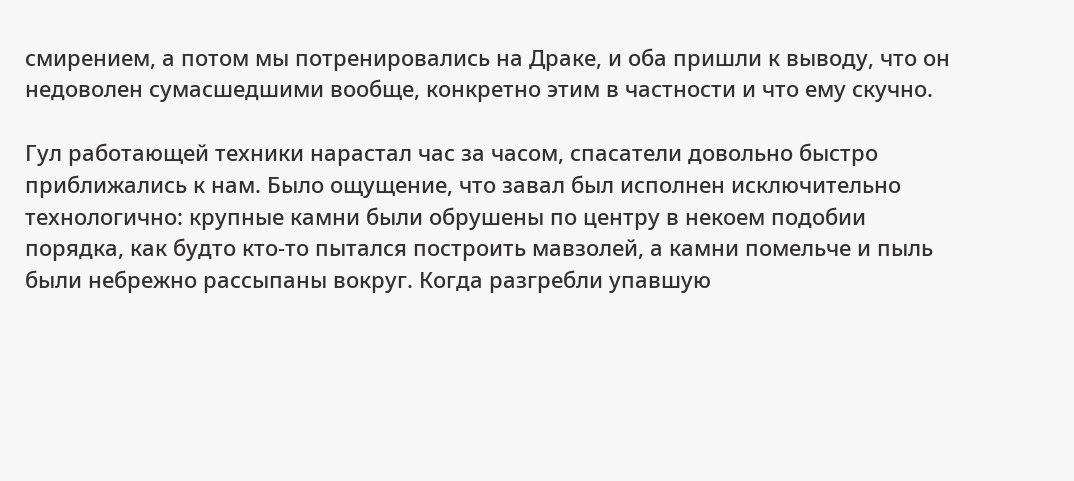смирением, а потом мы потренировались на Драке, и оба пришли к выводу, что он недоволен сумасшедшими вообще, конкретно этим в частности и что ему скучно.

Гул работающей техники нарастал час за часом, спасатели довольно быстро приближались к нам. Было ощущение, что завал был исполнен исключительно технологично: крупные камни были обрушены по центру в некоем подобии порядка, как будто кто-то пытался построить мавзолей, а камни помельче и пыль были небрежно рассыпаны вокруг. Когда разгребли упавшую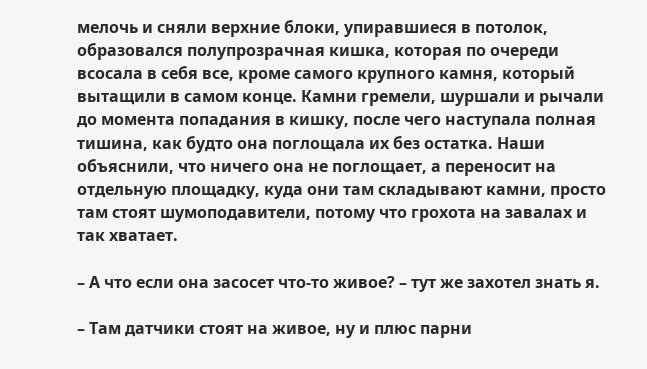мелочь и сняли верхние блоки, упиравшиеся в потолок, образовался полупрозрачная кишка, которая по очереди всосала в себя все, кроме самого крупного камня, который вытащили в самом конце. Камни гремели, шуршали и рычали до момента попадания в кишку, после чего наступала полная тишина, как будто она поглощала их без остатка. Наши объяснили, что ничего она не поглощает, а переносит на отдельную площадку, куда они там складывают камни, просто там стоят шумоподавители, потому что грохота на завалах и так хватает.

– А что если она засосет что-то живое? – тут же захотел знать я.

– Там датчики стоят на живое, ну и плюс парни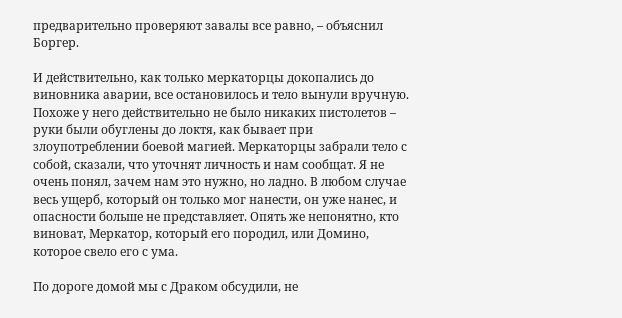предварительно проверяют завалы все равно, – объяснил Боргер.

И действительно, как только меркаторцы докопались до виновника аварии, все остановилось и тело вынули вручную. Похоже у него действительно не было никаких пистолетов – руки были обуглены до локтя, как бывает при злоупотреблении боевой магией. Меркаторцы забрали тело с собой, сказали, что уточнят личность и нам сообщат. Я не очень понял, зачем нам это нужно, но ладно. В любом случае весь ущерб, который он только мог нанести, он уже нанес, и опасности больше не представляет. Опять же непонятно, кто виноват, Меркатор, который его породил, или Домино, которое свело его с ума.

По дороге домой мы с Драком обсудили, не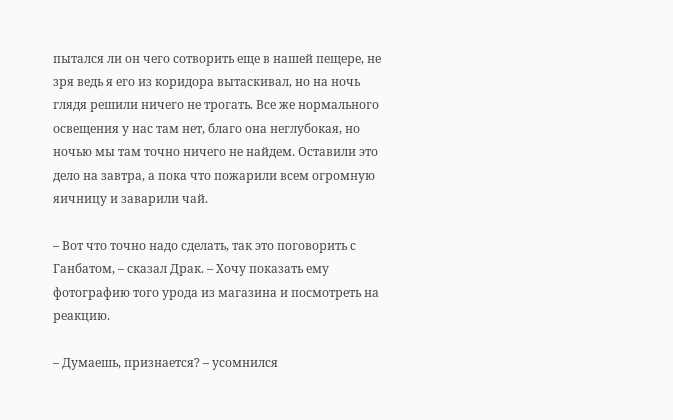пытался ли он чего сотворить еще в нашей пещере, не зря ведь я его из коридора вытаскивал, но на ночь глядя решили ничего не трогать. Все же нормального освещения у нас там нет, благо она неглубокая, но ночью мы там точно ничего не найдем. Оставили это дело на завтра, а пока что пожарили всем огромную яичницу и заварили чай.

– Вот что точно надо сделать, так это поговорить с Ганбатом, – сказал Драк. – Хочу показать ему фотографию того урода из магазина и посмотреть на реакцию.

– Думаешь, признается? – усомнился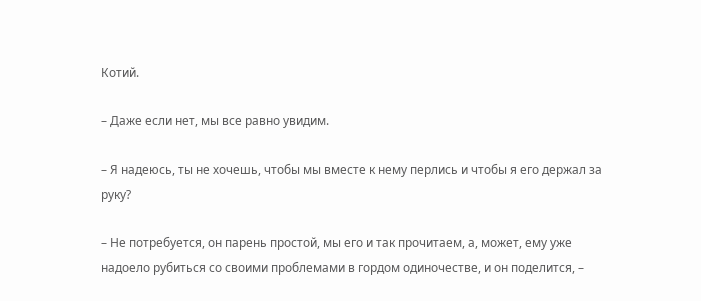Котий.

– Даже если нет, мы все равно увидим.

– Я надеюсь, ты не хочешь, чтобы мы вместе к нему перлись и чтобы я его держал за руку?

– Не потребуется, он парень простой, мы его и так прочитаем, а, может, ему уже надоело рубиться со своими проблемами в гордом одиночестве, и он поделится, –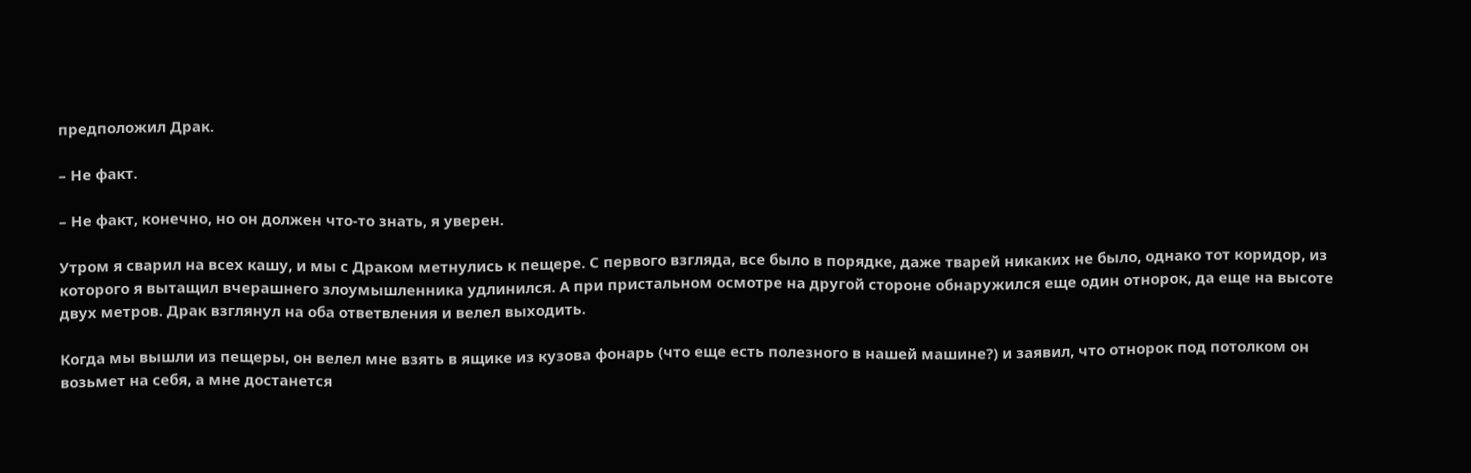предположил Драк.

– Не факт.

– Не факт, конечно, но он должен что-то знать, я уверен.

Утром я сварил на всех кашу, и мы с Драком метнулись к пещере. С первого взгляда, все было в порядке, даже тварей никаких не было, однако тот коридор, из которого я вытащил вчерашнего злоумышленника удлинился. А при пристальном осмотре на другой стороне обнаружился еще один отнорок, да еще на высоте двух метров. Драк взглянул на оба ответвления и велел выходить.

Когда мы вышли из пещеры, он велел мне взять в ящике из кузова фонарь (что еще есть полезного в нашей машине?) и заявил, что отнорок под потолком он возьмет на себя, а мне достанется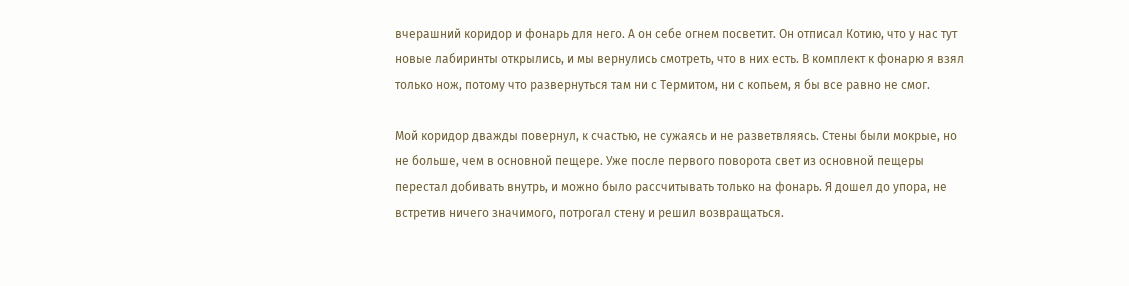вчерашний коридор и фонарь для него. А он себе огнем посветит. Он отписал Котию, что у нас тут новые лабиринты открылись, и мы вернулись смотреть, что в них есть. В комплект к фонарю я взял только нож, потому что развернуться там ни с Термитом, ни с копьем, я бы все равно не смог.

Мой коридор дважды повернул, к счастью, не сужаясь и не разветвляясь. Стены были мокрые, но не больше, чем в основной пещере. Уже после первого поворота свет из основной пещеры перестал добивать внутрь, и можно было рассчитывать только на фонарь. Я дошел до упора, не встретив ничего значимого, потрогал стену и решил возвращаться.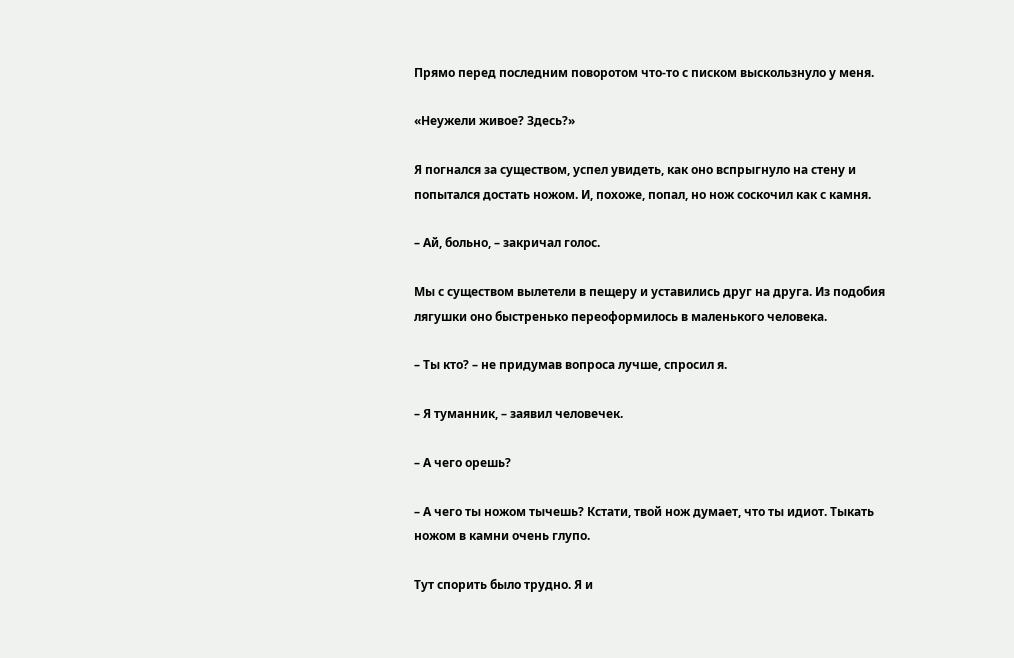Прямо перед последним поворотом что-то с писком выскользнуло у меня.

«Неужели живое? Здесь?»

Я погнался за существом, успел увидеть, как оно вспрыгнуло на стену и попытался достать ножом. И, похоже, попал, но нож соскочил как с камня.

– Ай, больно, – закричал голос.

Мы с существом вылетели в пещеру и уставились друг на друга. Из подобия лягушки оно быстренько переоформилось в маленького человека.

– Ты кто? – не придумав вопроса лучше, спросил я.

– Я туманник, – заявил человечек.

– А чего орешь?

– А чего ты ножом тычешь? Кстати, твой нож думает, что ты идиот. Тыкать ножом в камни очень глупо.

Тут спорить было трудно. Я и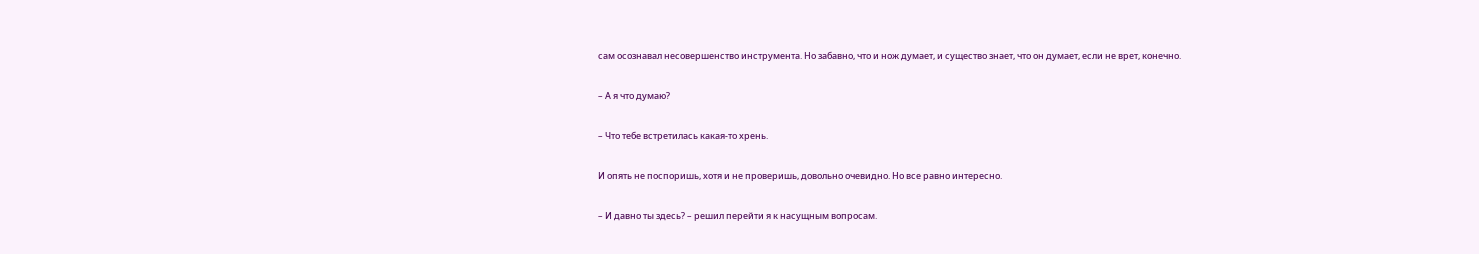сам осознавал несовершенство инструмента. Но забавно, что и нож думает, и существо знает, что он думает, если не врет, конечно.

– А я что думаю?

– Что тебе встретилась какая-то хрень.

И опять не поспоришь, хотя и не проверишь, довольно очевидно. Но все равно интересно.

– И давно ты здесь? – решил перейти я к насущным вопросам.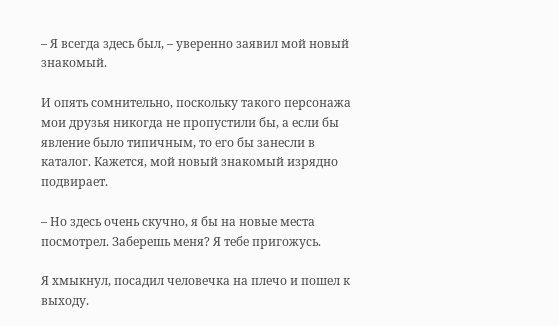– Я всегда здесь был, – уверенно заявил мой новый знакомый.

И опять сомнительно, поскольку такого персонажа мои друзья никогда не пропустили бы, а если бы явление было типичным, то его бы занесли в каталог. Кажется, мой новый знакомый изрядно подвирает.

– Но здесь очень скучно, я бы на новые места посмотрел. Заберешь меня? Я тебе пригожусь.

Я хмыкнул, посадил человечка на плечо и пошел к выходу.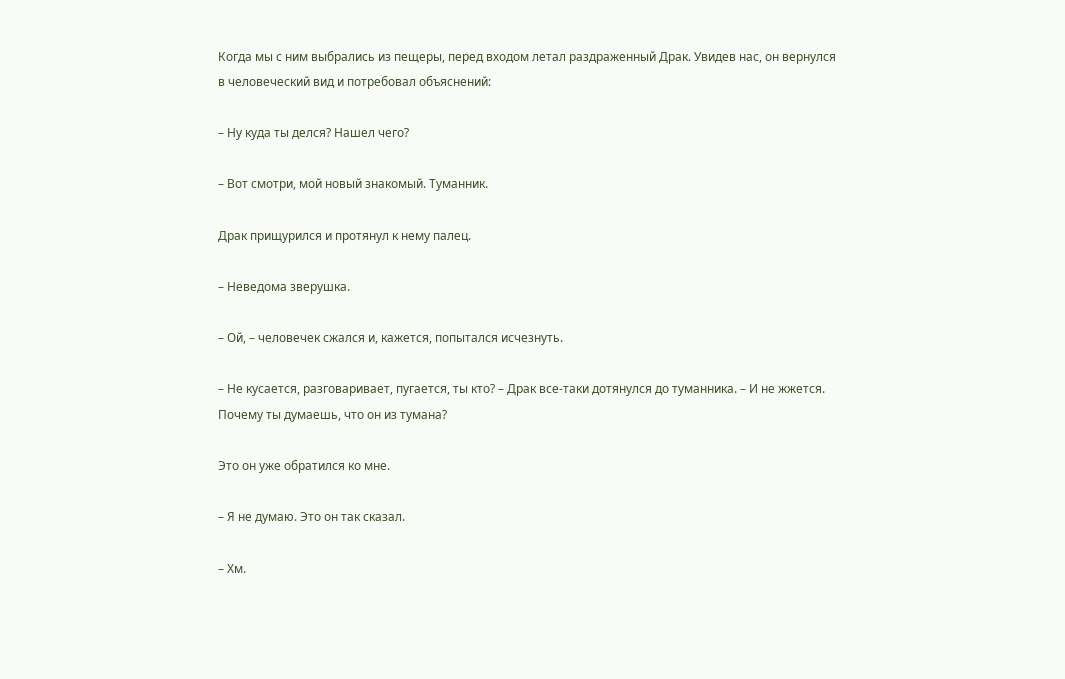Когда мы с ним выбрались из пещеры, перед входом летал раздраженный Драк. Увидев нас, он вернулся в человеческий вид и потребовал объяснений:

– Ну куда ты делся? Нашел чего?

– Вот смотри, мой новый знакомый. Туманник.

Драк прищурился и протянул к нему палец.

– Неведома зверушка.

– Ой, – человечек сжался и, кажется, попытался исчезнуть.

– Не кусается, разговаривает, пугается, ты кто? – Драк все-таки дотянулся до туманника. – И не жжется. Почему ты думаешь, что он из тумана?

Это он уже обратился ко мне.

– Я не думаю. Это он так сказал.

– Хм.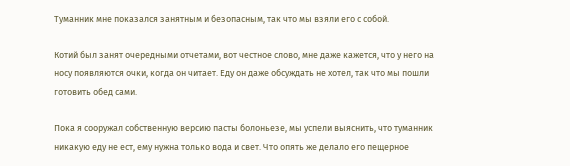Туманник мне показался занятным и безопасным, так что мы взяли его с собой.

Котий был занят очередными отчетами, вот честное слово, мне даже кажется, что у него на носу появляются очки, когда он читает. Еду он даже обсуждать не хотел, так что мы пошли готовить обед сами.

Пока я сооружал собственную версию пасты болоньезе, мы успели выяснить, что туманник никакую еду не ест, ему нужна только вода и свет. Что опять же делало его пещерное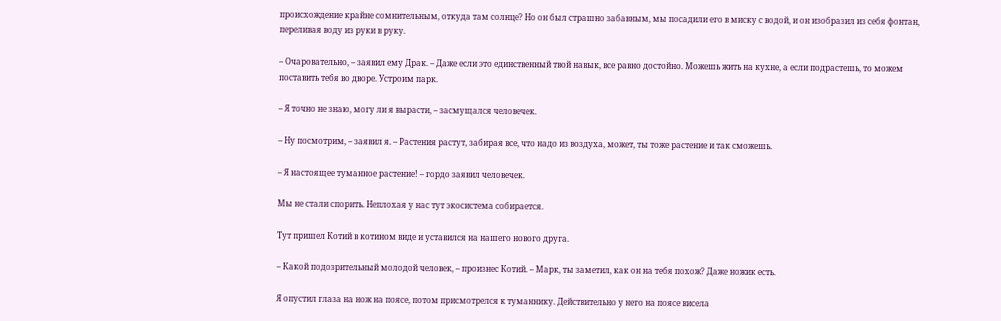происхождение крайне сомнительным, откуда там солнце? Но он был страшно забавным, мы посадили его в миску с водой, и он изобразил из себя фонтан, переливая воду из руки в руку.

– Очаровательно, – заявил ему Драк. – Даже если это единственный твой навык, все равно достойно. Можешь жить на кухне, а если подрастешь, то можем поставить тебя во дворе. Устроим парк.

– Я точно не знаю, могу ли я вырасти, – засмущался человечек.

– Ну посмотрим, – заявил я. – Растения растут, забирая все, что надо из воздуха, может, ты тоже растение и так сможешь.

– Я настоящее туманное растение! – гордо заявил человечек.

Мы не стали спорить. Неплохая у нас тут экосистема собирается.

Тут пришел Котий в котином виде и уставился на нашего нового друга.

– Какой подозрительный молодой человек, – произнес Котий. – Марк, ты заметил, как он на тебя похож? Даже ножик есть.

Я опустил глаза на нож на поясе, потом присмотрелся к туманнику. Действительно у него на поясе висела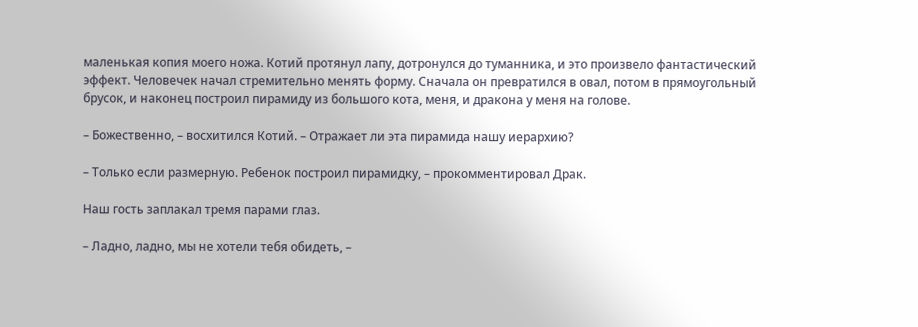маленькая копия моего ножа. Котий протянул лапу, дотронулся до туманника, и это произвело фантастический эффект. Человечек начал стремительно менять форму. Сначала он превратился в овал, потом в прямоугольный брусок, и наконец построил пирамиду из большого кота, меня, и дракона у меня на голове.

– Божественно, – восхитился Котий. – Отражает ли эта пирамида нашу иерархию?

– Только если размерную. Ребенок построил пирамидку, – прокомментировал Драк.

Наш гость заплакал тремя парами глаз.

– Ладно, ладно, мы не хотели тебя обидеть, –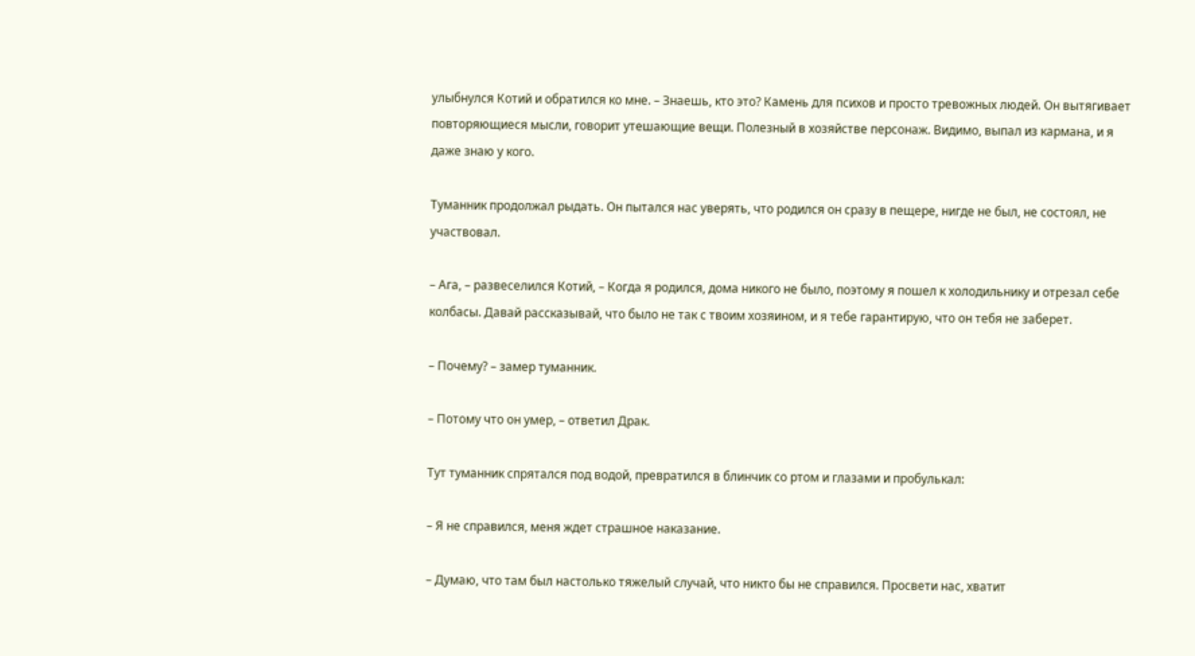улыбнулся Котий и обратился ко мне. – Знаешь, кто это? Камень для психов и просто тревожных людей. Он вытягивает повторяющиеся мысли, говорит утешающие вещи. Полезный в хозяйстве персонаж. Видимо, выпал из кармана, и я даже знаю у кого.

Туманник продолжал рыдать. Он пытался нас уверять, что родился он сразу в пещере, нигде не был, не состоял, не участвовал.

– Ага, – развеселился Котий, – Когда я родился, дома никого не было, поэтому я пошел к холодильнику и отрезал себе колбасы. Давай рассказывай, что было не так с твоим хозяином, и я тебе гарантирую, что он тебя не заберет.

– Почему? – замер туманник.

– Потому что он умер, – ответил Драк.

Тут туманник спрятался под водой, превратился в блинчик со ртом и глазами и пробулькал:

– Я не справился, меня ждет страшное наказание.

– Думаю, что там был настолько тяжелый случай, что никто бы не справился. Просвети нас, хватит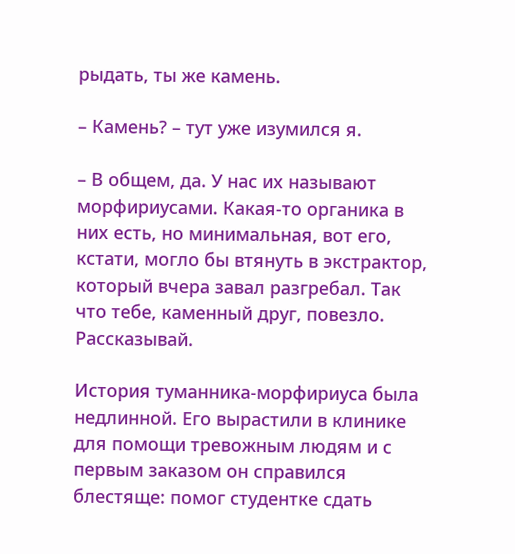рыдать, ты же камень.

– Камень? – тут уже изумился я.

– В общем, да. У нас их называют морфириусами. Какая-то органика в них есть, но минимальная, вот его, кстати, могло бы втянуть в экстрактор, который вчера завал разгребал. Так что тебе, каменный друг, повезло. Рассказывай.

История туманника-морфириуса была недлинной. Его вырастили в клинике для помощи тревожным людям и с первым заказом он справился блестяще: помог студентке сдать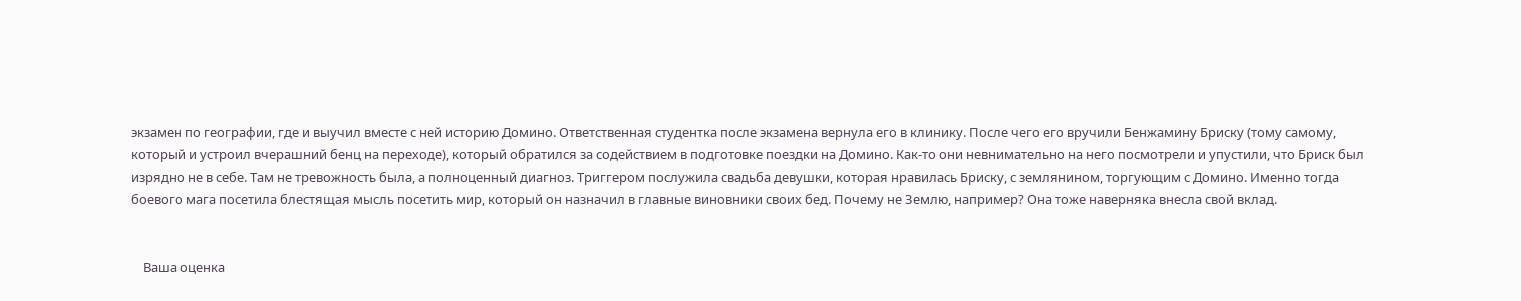экзамен по географии, где и выучил вместе с ней историю Домино. Ответственная студентка после экзамена вернула его в клинику. После чего его вручили Бенжамину Бриску (тому самому, который и устроил вчерашний бенц на переходе), который обратился за содействием в подготовке поездки на Домино. Как-то они невнимательно на него посмотрели и упустили, что Бриск был изрядно не в себе. Там не тревожность была, а полноценный диагноз. Триггером послужила свадьба девушки, которая нравилась Бриску, с землянином, торгующим с Домино. Именно тогда боевого мага посетила блестящая мысль посетить мир, который он назначил в главные виновники своих бед. Почему не Землю, например? Она тоже наверняка внесла свой вклад.


    Ваша оценка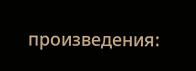произведения: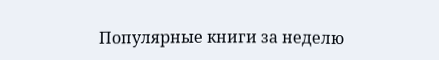Популярные книги за неделю